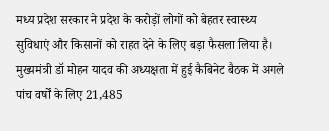मध्य प्रदेश सरकार ने प्रदेश के करोड़ों लोगों को बेहतर स्वास्थ्य सुविधाएं और किसानों को राहत देने के लिए बड़ा फैसला लिया है। मुख्यमंत्री डॉ मोहन यादव की अध्यक्षता में हुई कैबिनेट बैठक में अगले पांच वर्षों के लिए 21,485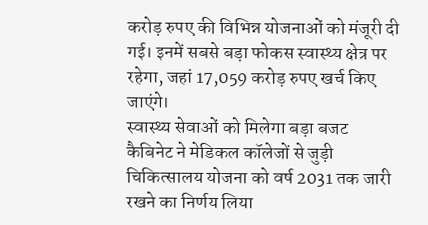करोड़ रुपए की विभिन्न योजनाओं को मंजूरी दी गई। इनमें सबसे बड़ा फोकस स्वास्थ्य क्षेत्र पर रहेगा, जहां 17,059 करोड़ रुपए खर्च किए जाएंगे।
स्वास्थ्य सेवाओं को मिलेगा बड़ा बजट
कैबिनेट ने मेडिकल कॉलेजों से जुड़ी चिकित्सालय योजना को वर्ष 2031 तक जारी रखने का निर्णय लिया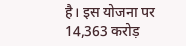है। इस योजना पर 14,363 करोड़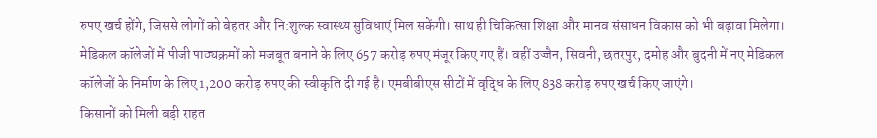रुपए खर्च होंगे, जिससे लोगों को बेहतर और नि:शुल्क स्वास्थ्य सुविधाएं मिल सकेंगी। साथ ही चिकित्सा शिक्षा और मानव संसाधन विकास को भी बढ़ावा मिलेगा।
मेडिकल कॉलेजों में पीजी पाठ्यक्रमों को मजबूत बनाने के लिए 657 करोड़ रुपए मंजूर किए गए हैं। वहीं उज्जैन, सिवनी, छतरपुर, दमोह और बुदनी में नए मेडिकल कॉलेजों के निर्माण के लिए 1,200 करोड़ रुपए की स्वीकृति दी गई है। एमबीबीएस सीटों में वृद्धि के लिए 838 करोड़ रुपए खर्च किए जाएंगे।
किसानों को मिली बड़ी राहत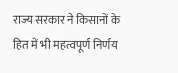राज्य सरकार ने किसानों के हित में भी महत्वपूर्ण निर्णय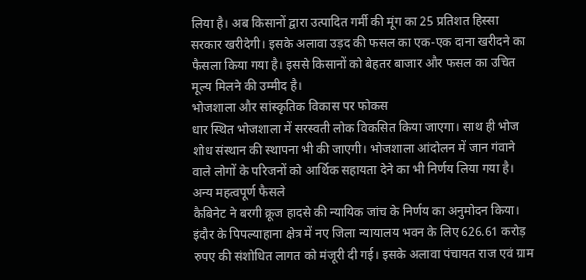लिया है। अब किसानों द्वारा उत्पादित गर्मी की मूंग का 25 प्रतिशत हिस्सा सरकार खरीदेगी। इसके अलावा उड़द की फसल का एक-एक दाना खरीदने का फैसला किया गया है। इससे किसानों को बेहतर बाजार और फसल का उचित मूल्य मिलने की उम्मीद है।
भोजशाला और सांस्कृतिक विकास पर फोकस
धार स्थित भोजशाला में सरस्वती लोक विकसित किया जाएगा। साथ ही भोज शोध संस्थान की स्थापना भी की जाएगी। भोजशाला आंदोलन में जान गंवाने वाले लोगों के परिजनों को आर्थिक सहायता देने का भी निर्णय लिया गया है।
अन्य महत्वपूर्ण फैसले
कैबिनेट ने बरगी क्रूज हादसे की न्यायिक जांच के निर्णय का अनुमोदन किया। इंदौर के पिपल्याहाना क्षेत्र में नए जिला न्यायालय भवन के लिए 626.61 करोड़ रुपए की संशोधित लागत को मंजूरी दी गई। इसके अलावा पंचायत राज एवं ग्राम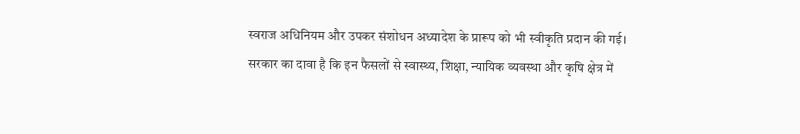स्वराज अधिनियम और उपकर संशोधन अध्यादेश के प्रारूप को भी स्वीकृति प्रदान की गई।
सरकार का दावा है कि इन फैसलों से स्वास्थ्य, शिक्षा, न्यायिक व्यवस्था और कृषि क्षेत्र में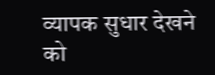व्यापक सुधार देखने को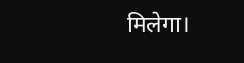मिलेगा।